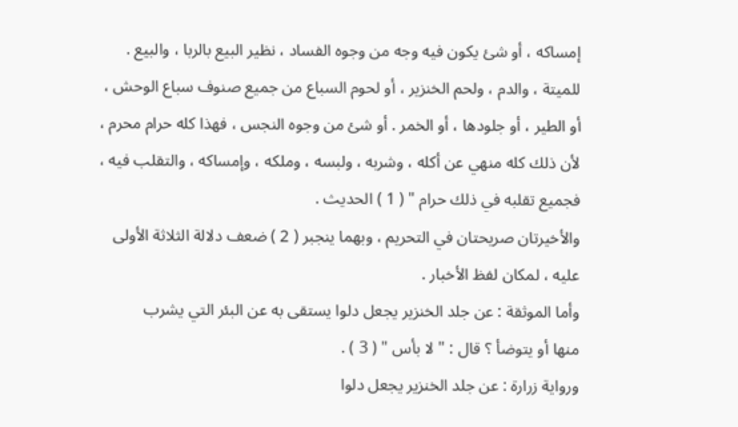إمساكه ، أو شئ يكون فيه وجه من وجوه الفساد ، نظير البيع بالربا ، والبيع .
للميتة ، والدم ، ولحم الخنزير ، أو لحوم السباع من جميع صنوف سباع الوحش ،
أو الطير ، أو جلودها ، أو الخمر . أو شئ من وجوه النجس ، فهذا كله حرام محرم ،
لأن ذلك كله منهي عن أكله ، وشربه ، ولبسه ، وملكه ، وإمساكه ، والتقلب فيه ،
فجميع تقلبه في ذلك حرام " ( 1 ) الحديث .
والأخيرتان صريحتان في التحريم ، وبهما ينجبر ( 2 ) ضعف دلالة الثلاثة الأولى
عليه ، لمكان لفظ الأخبار .
وأما الموثقة : عن جلد الخنزير يجعل دلوا يستقى به عن البئر التي يشرب
منها أو يتوضأ ؟ قال : " لا بأس " ( 3 ) .
ورواية زرارة : عن جلد الخنزير يجعل دلوا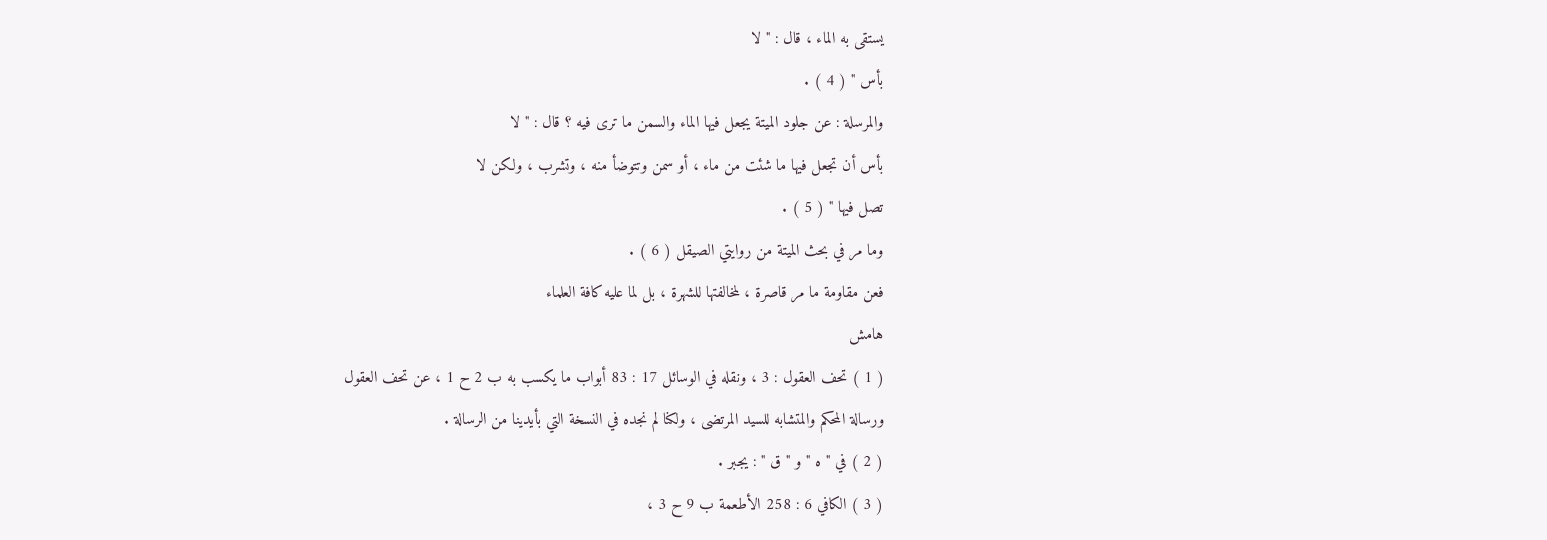يستقى به الماء ، قال : " لا
بأس " ( 4 ) .
والمرسلة : عن جلود الميتة يجعل فيها الماء والسمن ما ترى فيه ؟ قال : " لا
بأس أن تجعل فيها ما شئت من ماء ، أو سمن وتتوضأ منه ، وتشرب ، ولكن لا
تصل فيها " ( 5 ) .
وما مر في بحث الميتة من روايتي الصيقل ( 6 ) .
فعن مقاومة ما مر قاصرة ، لمخالفتها للشهرة ، بل لما عليه كافة العلماء
هامش
( 1 ) تحف العقول : 3 ، ونقله في الوسائل 17 : 83 أبواب ما يكسب به ب 2 ح 1 ، عن تحف العقول
ورسالة المحكم والمتشابه للسيد المرتضى ، ولكنا لم نجده في النسخة التي بأيدينا من الرسالة .
( 2 ) في " ه " و " ق " : يجبر .
( 3 ) الكافي 6 : 258 الأطعمة ب 9 ح 3 ،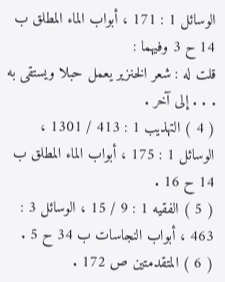الوسائل 1 : 171 ، أبواب الماء المطلق ب 14 ح 3 وفيهما :
قلت له : شعر الخنزير يعمل حبلا ويستقى به . . . إلى آخر .
( 4 ) التهذيب 1 : 413 / 1301 ، الوسائل 1 : 175 ، أبواب الماء المطلق ب 14 ح 16 .
( 5 ) الفقيه 1 : 9 / 15 ، الوسائل 3 : 463 ، أبواب النجاسات ب 34 ح 5 .
( 6 ) المتقدمتين ص 172 .